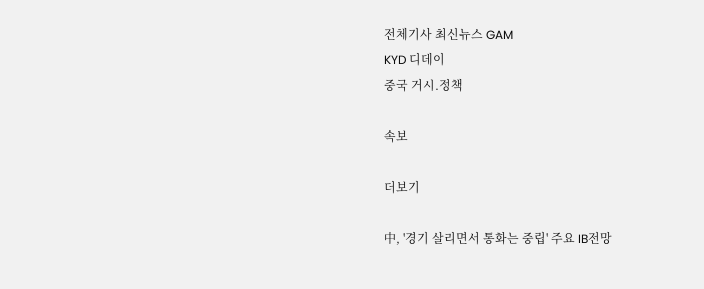전체기사 최신뉴스 GAM
KYD 디데이
중국 거시.정책

속보

더보기

中, '경기 살리면서 통화는 중립' 주요 IB전망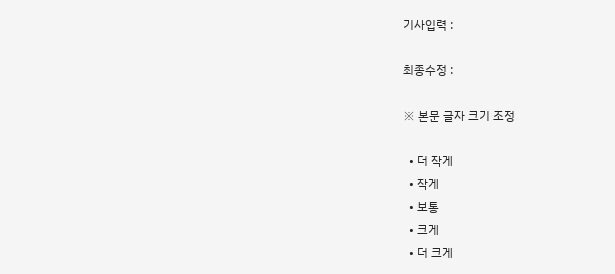기사입력 :

최종수정 :

※ 본문 글자 크기 조정

  • 더 작게
  • 작게
  • 보통
  • 크게
  • 더 크게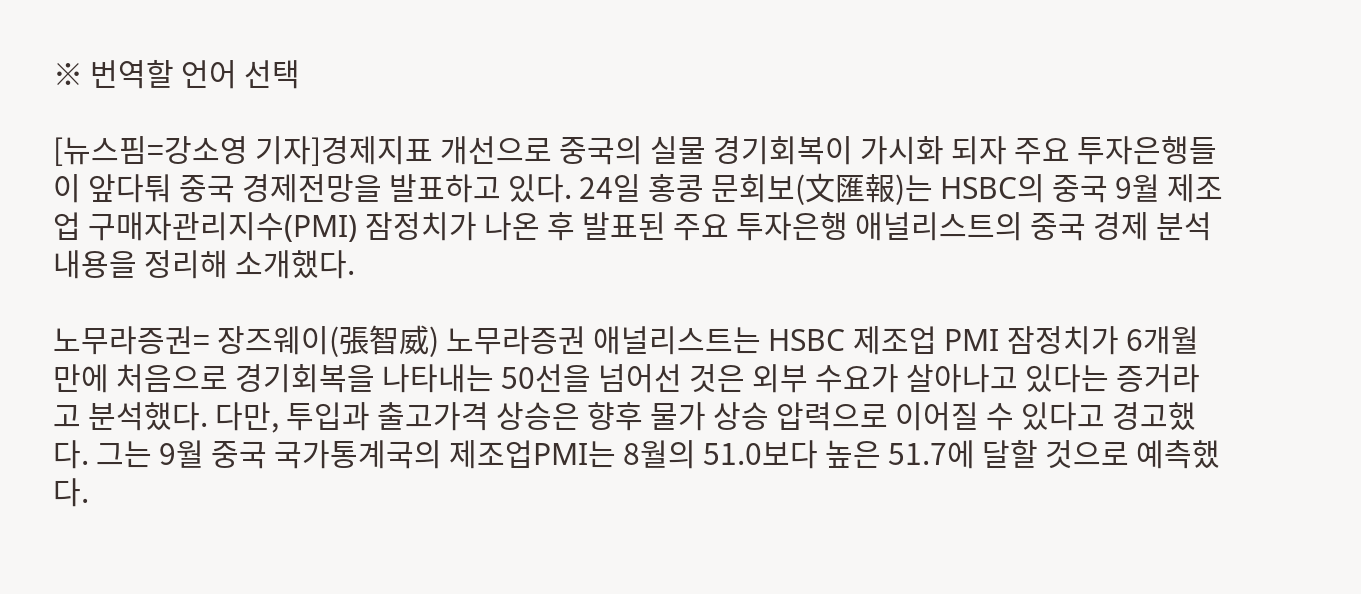※ 번역할 언어 선택

[뉴스핌=강소영 기자]경제지표 개선으로 중국의 실물 경기회복이 가시화 되자 주요 투자은행들이 앞다퉈 중국 경제전망을 발표하고 있다. 24일 홍콩 문회보(文匯報)는 HSBC의 중국 9월 제조업 구매자관리지수(PMI) 잠정치가 나온 후 발표된 주요 투자은행 애널리스트의 중국 경제 분석 내용을 정리해 소개했다.

노무라증권= 장즈웨이(張智威) 노무라증권 애널리스트는 HSBC 제조업 PMI 잠정치가 6개월만에 처음으로 경기회복을 나타내는 50선을 넘어선 것은 외부 수요가 살아나고 있다는 증거라고 분석했다. 다만, 투입과 출고가격 상승은 향후 물가 상승 압력으로 이어질 수 있다고 경고했다. 그는 9월 중국 국가통계국의 제조업PMI는 8월의 51.0보다 높은 51.7에 달할 것으로 예측했다.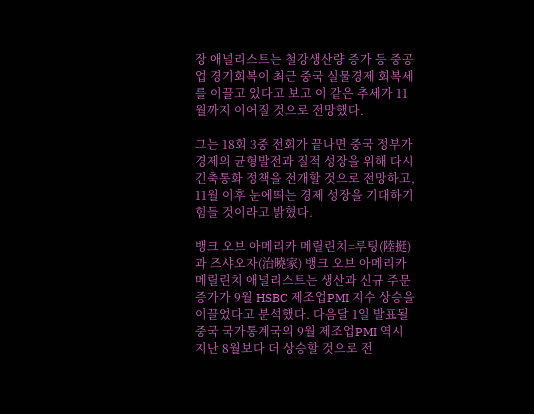장 애널리스트는 철강생산량 증가 등 중공업 경기회복이 최근 중국 실물경제 회복세를 이끌고 있다고 보고 이 같은 추세가 11월까지 이어질 것으로 전망했다.

그는 18회 3중 전회가 끝나면 중국 정부가 경제의 균형발전과 질적 성장을 위해 다시 긴축통화 정책을 전개할 것으로 전망하고, 11월 이후 눈에띄는 경제 성장을 기대하기 힘들 것이라고 밝혔다.

뱅크 오브 아메리카 메릴린치=루팅(陸挺)과 즈샤오자(治曉家) 뱅크 오브 아메리카 메릴린치 애널리스트는 생산과 신규 주문증가가 9월 HSBC 제조업PMI 지수 상승을 이끌었다고 분석했다. 다음달 1일 발표될 중국 국가통계국의 9월 제조업PMI 역시 지난 8월보다 더 상승할 것으로 전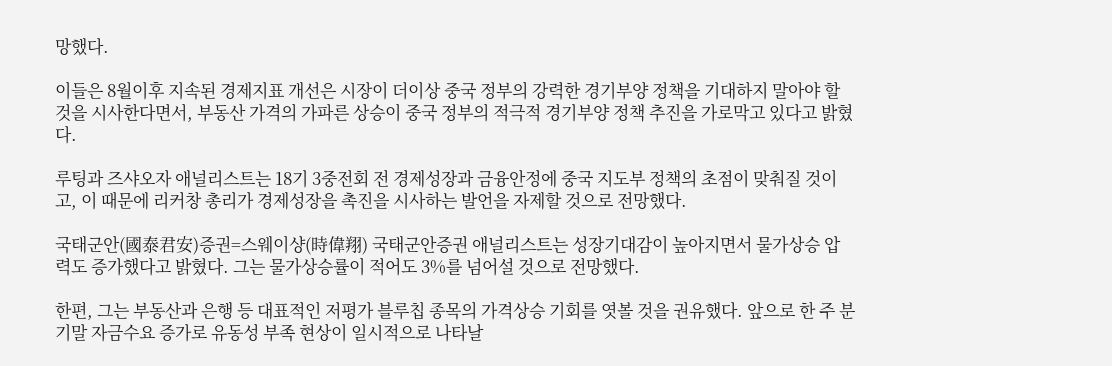망했다.

이들은 8월이후 지속된 경제지표 개선은 시장이 더이상 중국 정부의 강력한 경기부양 정책을 기대하지 말아야 할 것을 시사한다면서, 부동산 가격의 가파른 상승이 중국 정부의 적극적 경기부양 정책 추진을 가로막고 있다고 밝혔다.

루팅과 즈샤오자 애널리스트는 18기 3중전회 전 경제성장과 금융안정에 중국 지도부 정책의 초점이 맞춰질 것이고, 이 때문에 리커창 총리가 경제성장을 촉진을 시사하는 발언을 자제할 것으로 전망했다.

국태군안(國泰君安)증권=스웨이샹(時偉翔) 국태군안증권 애널리스트는 성장기대감이 높아지면서 물가상승 압력도 증가했다고 밝혔다. 그는 물가상승률이 적어도 3%를 넘어설 것으로 전망했다.

한편, 그는 부동산과 은행 등 대표적인 저평가 블루칩 종목의 가격상승 기회를 엿볼 것을 권유했다. 앞으로 한 주 분기말 자금수요 증가로 유동성 부족 현상이 일시적으로 나타날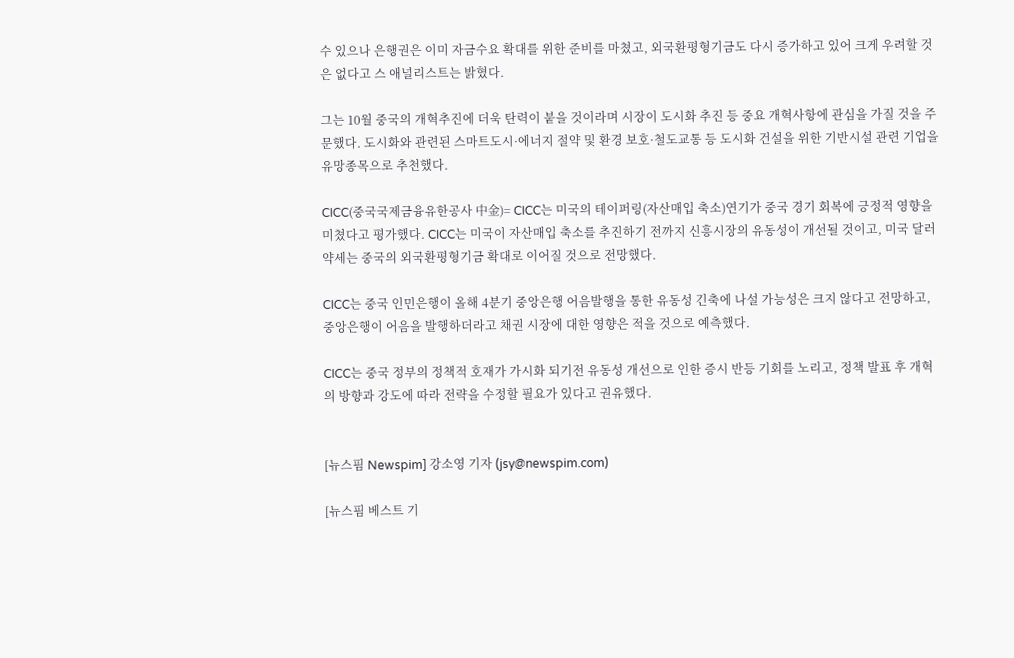수 있으나 은행권은 이미 자금수요 확대를 위한 준비를 마쳤고, 외국환평형기금도 다시 증가하고 있어 크게 우려할 것은 없다고 스 애널리스트는 밝혔다.

그는 10월 중국의 개혁추진에 더욱 탄력이 붙을 것이라며 시장이 도시화 추진 등 중요 개혁사항에 관심을 가질 것을 주문했다. 도시화와 관련된 스마트도시·에너지 절약 및 환경 보호·철도교통 등 도시화 건설을 위한 기반시설 관련 기업을 유망종목으로 추천했다.

CICC(중국국제금융유한공사 中金)= CICC는 미국의 테이퍼링(자산매입 축소)연기가 중국 경기 회복에 긍정적 영향을 미쳤다고 평가했다. CICC는 미국이 자산매입 축소를 추진하기 전까지 신흥시장의 유동성이 개선될 것이고, 미국 달러 약세는 중국의 외국환평형기금 확대로 이어질 것으로 전망했다.

CICC는 중국 인민은행이 올해 4분기 중앙은행 어음발행을 통한 유동성 긴축에 나설 가능성은 크지 않다고 전망하고, 중앙은행이 어음을 발행하더라고 채권 시장에 대한 영향은 적을 것으로 예측했다.

CICC는 중국 정부의 정책적 호재가 가시화 되기전 유동성 개선으로 인한 증시 반등 기회를 노리고, 정책 발표 후 개혁의 방향과 강도에 따라 전략을 수정할 필요가 있다고 권유했다.


[뉴스핌 Newspim] 강소영 기자 (jsy@newspim.com)

[뉴스핌 베스트 기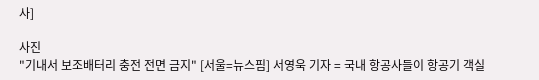사]

사진
"기내서 보조배터리 충전 전면 금지" [서울=뉴스핌] 서영욱 기자 = 국내 항공사들이 항공기 객실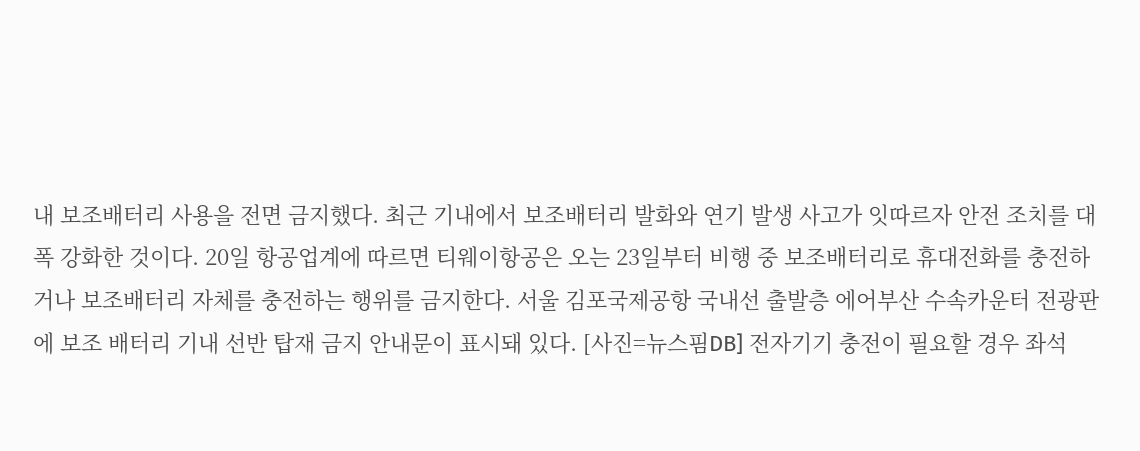내 보조배터리 사용을 전면 금지했다. 최근 기내에서 보조배터리 발화와 연기 발생 사고가 잇따르자 안전 조치를 대폭 강화한 것이다. 20일 항공업계에 따르면 티웨이항공은 오는 23일부터 비행 중 보조배터리로 휴대전화를 충전하거나 보조배터리 자체를 충전하는 행위를 금지한다. 서울 김포국제공항 국내선 출발층 에어부산 수속카운터 전광판에 보조 배터리 기내 선반 탑재 금지 안내문이 표시돼 있다. [사진=뉴스핌DB] 전자기기 충전이 필요할 경우 좌석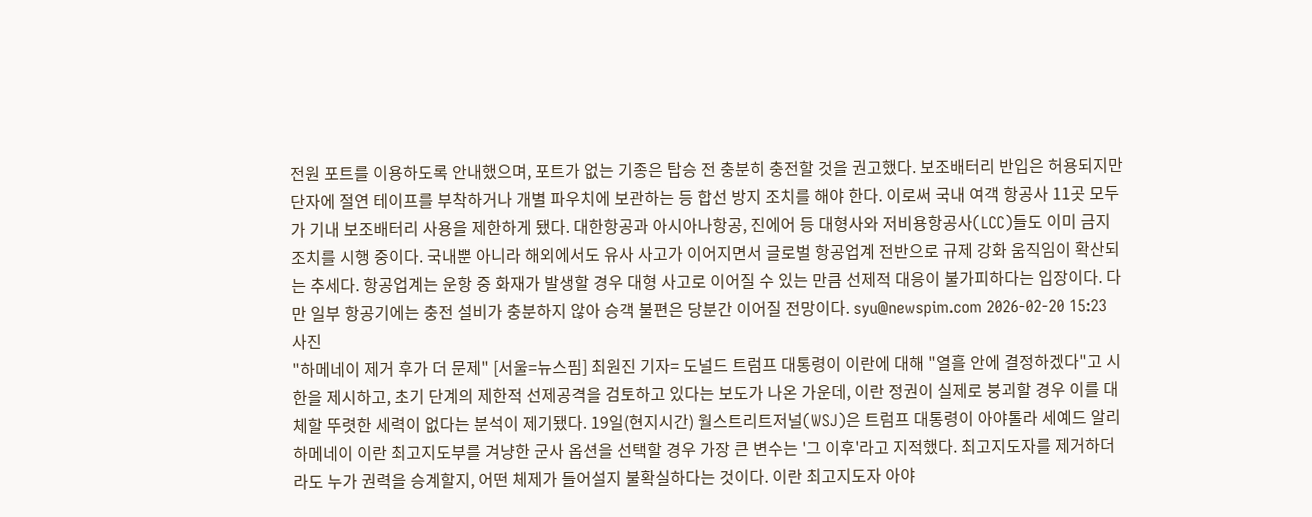전원 포트를 이용하도록 안내했으며, 포트가 없는 기종은 탑승 전 충분히 충전할 것을 권고했다. 보조배터리 반입은 허용되지만 단자에 절연 테이프를 부착하거나 개별 파우치에 보관하는 등 합선 방지 조치를 해야 한다. 이로써 국내 여객 항공사 11곳 모두가 기내 보조배터리 사용을 제한하게 됐다. 대한항공과 아시아나항공, 진에어 등 대형사와 저비용항공사(LCC)들도 이미 금지 조치를 시행 중이다. 국내뿐 아니라 해외에서도 유사 사고가 이어지면서 글로벌 항공업계 전반으로 규제 강화 움직임이 확산되는 추세다. 항공업계는 운항 중 화재가 발생할 경우 대형 사고로 이어질 수 있는 만큼 선제적 대응이 불가피하다는 입장이다. 다만 일부 항공기에는 충전 설비가 충분하지 않아 승객 불편은 당분간 이어질 전망이다. syu@newspim.com 2026-02-20 15:23
사진
"하메네이 제거 후가 더 문제" [서울=뉴스핌] 최원진 기자= 도널드 트럼프 대통령이 이란에 대해 "열흘 안에 결정하겠다"고 시한을 제시하고, 초기 단계의 제한적 선제공격을 검토하고 있다는 보도가 나온 가운데, 이란 정권이 실제로 붕괴할 경우 이를 대체할 뚜렷한 세력이 없다는 분석이 제기됐다. 19일(현지시간) 월스트리트저널(WSJ)은 트럼프 대통령이 아야톨라 세예드 알리 하메네이 이란 최고지도부를 겨냥한 군사 옵션을 선택할 경우 가장 큰 변수는 '그 이후'라고 지적했다. 최고지도자를 제거하더라도 누가 권력을 승계할지, 어떤 체제가 들어설지 불확실하다는 것이다. 이란 최고지도자 아야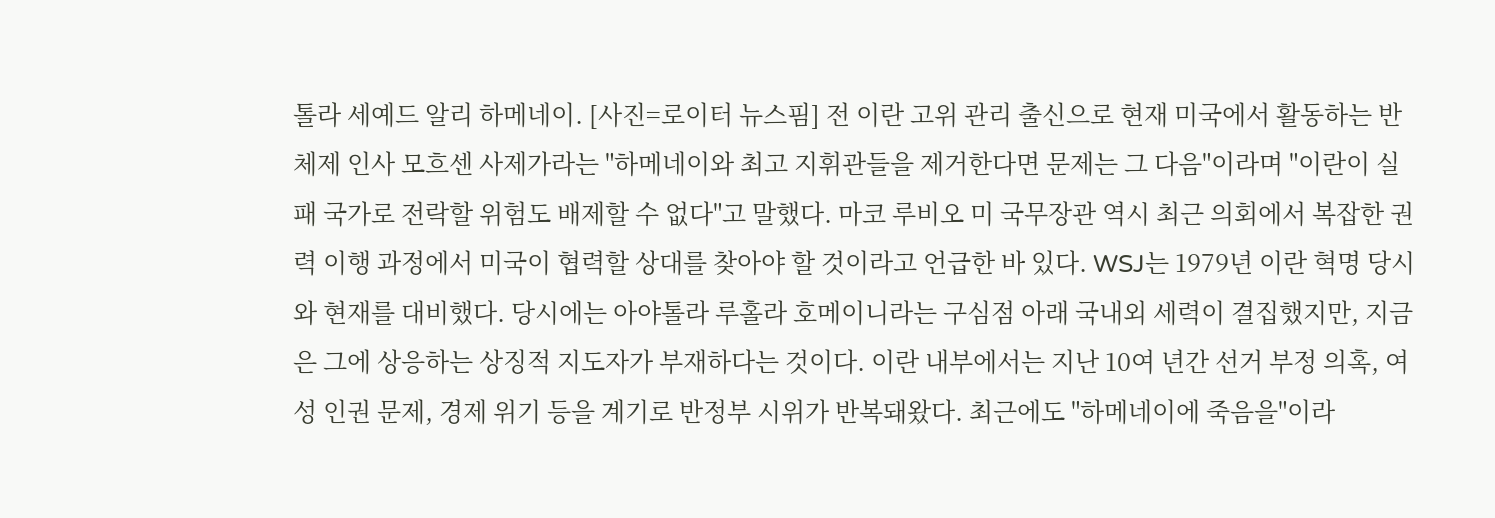톨라 세예드 알리 하메네이. [사진=로이터 뉴스핌] 전 이란 고위 관리 출신으로 현재 미국에서 활동하는 반체제 인사 모흐센 사제가라는 "하메네이와 최고 지휘관들을 제거한다면 문제는 그 다음"이라며 "이란이 실패 국가로 전락할 위험도 배제할 수 없다"고 말했다. 마코 루비오 미 국무장관 역시 최근 의회에서 복잡한 권력 이행 과정에서 미국이 협력할 상대를 찾아야 할 것이라고 언급한 바 있다. WSJ는 1979년 이란 혁명 당시와 현재를 대비했다. 당시에는 아야톨라 루홀라 호메이니라는 구심점 아래 국내외 세력이 결집했지만, 지금은 그에 상응하는 상징적 지도자가 부재하다는 것이다. 이란 내부에서는 지난 10여 년간 선거 부정 의혹, 여성 인권 문제, 경제 위기 등을 계기로 반정부 시위가 반복돼왔다. 최근에도 "하메네이에 죽음을"이라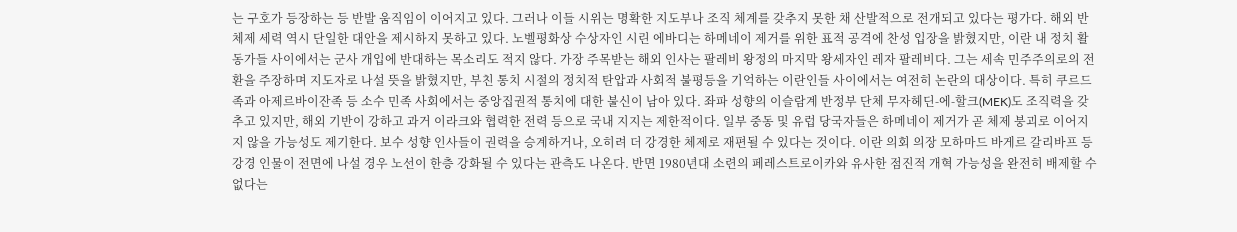는 구호가 등장하는 등 반발 움직임이 이어지고 있다. 그러나 이들 시위는 명확한 지도부나 조직 체계를 갖추지 못한 채 산발적으로 전개되고 있다는 평가다. 해외 반체제 세력 역시 단일한 대안을 제시하지 못하고 있다. 노벨평화상 수상자인 시린 에바디는 하메네이 제거를 위한 표적 공격에 찬성 입장을 밝혔지만, 이란 내 정치 활동가들 사이에서는 군사 개입에 반대하는 목소리도 적지 않다. 가장 주목받는 해외 인사는 팔레비 왕정의 마지막 왕세자인 레자 팔레비다. 그는 세속 민주주의로의 전환을 주장하며 지도자로 나설 뜻을 밝혔지만, 부친 통치 시절의 정치적 탄압과 사회적 불평등을 기억하는 이란인들 사이에서는 여전히 논란의 대상이다. 특히 쿠르드족과 아제르바이잔족 등 소수 민족 사회에서는 중앙집권적 통치에 대한 불신이 남아 있다. 좌파 성향의 이슬람계 반정부 단체 무자헤딘-에-할크(MEK)도 조직력을 갖추고 있지만, 해외 기반이 강하고 과거 이라크와 협력한 전력 등으로 국내 지지는 제한적이다. 일부 중동 및 유럽 당국자들은 하메네이 제거가 곧 체제 붕괴로 이어지지 않을 가능성도 제기한다. 보수 성향 인사들이 권력을 승계하거나, 오히려 더 강경한 체제로 재편될 수 있다는 것이다. 이란 의회 의장 모하마드 바게르 갈리바프 등 강경 인물이 전면에 나설 경우 노선이 한층 강화될 수 있다는 관측도 나온다. 반면 1980년대 소련의 페레스트로이카와 유사한 점진적 개혁 가능성을 완전히 배제할 수 없다는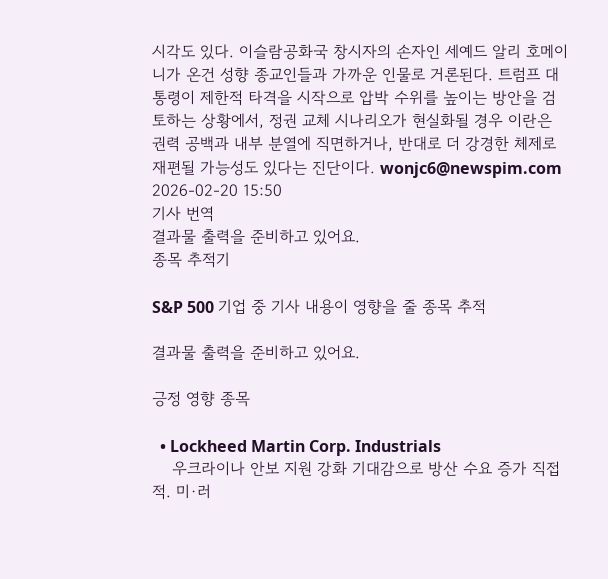시각도 있다. 이슬람공화국 창시자의 손자인 세예드 알리 호메이니가 온건 성향 종교인들과 가까운 인물로 거론된다. 트럼프 대통령이 제한적 타격을 시작으로 압박 수위를 높이는 방안을 검토하는 상황에서, 정권 교체 시나리오가 현실화될 경우 이란은 권력 공백과 내부 분열에 직면하거나, 반대로 더 강경한 체제로 재편될 가능성도 있다는 진단이다. wonjc6@newspim.com     2026-02-20 15:50
기사 번역
결과물 출력을 준비하고 있어요.
종목 추적기

S&P 500 기업 중 기사 내용이 영향을 줄 종목 추적

결과물 출력을 준비하고 있어요.

긍정 영향 종목

  • Lockheed Martin Corp. Industrials
    우크라이나 안보 지원 강화 기대감으로 방산 수요 증가 직접적. 미·러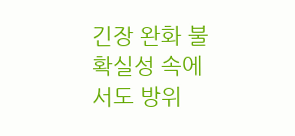긴장 완화 불확실성 속에서도 방위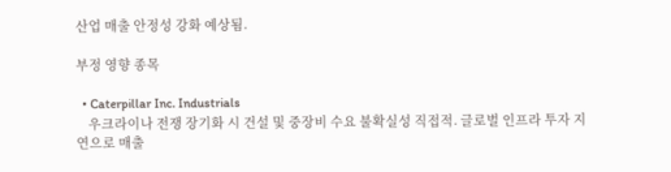산업 매출 안정성 강화 예상됨.

부정 영향 종목

  • Caterpillar Inc. Industrials
    우크라이나 전쟁 장기화 시 건설 및 중장비 수요 불확실성 직접적. 글로벌 인프라 투자 지연으로 매출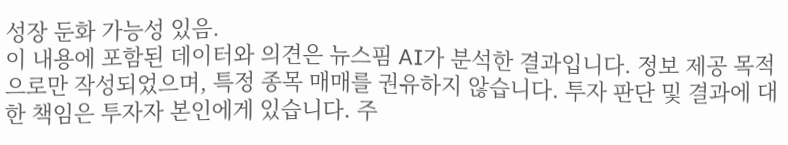성장 둔화 가능성 있음.
이 내용에 포함된 데이터와 의견은 뉴스핌 AI가 분석한 결과입니다. 정보 제공 목적으로만 작성되었으며, 특정 종목 매매를 권유하지 않습니다. 투자 판단 및 결과에 대한 책임은 투자자 본인에게 있습니다. 주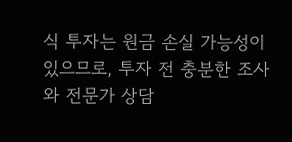식 투자는 원금 손실 가능성이 있으므로, 투자 전 충분한 조사와 전문가 상담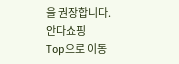을 권장합니다.
안다쇼핑
Top으로 이동